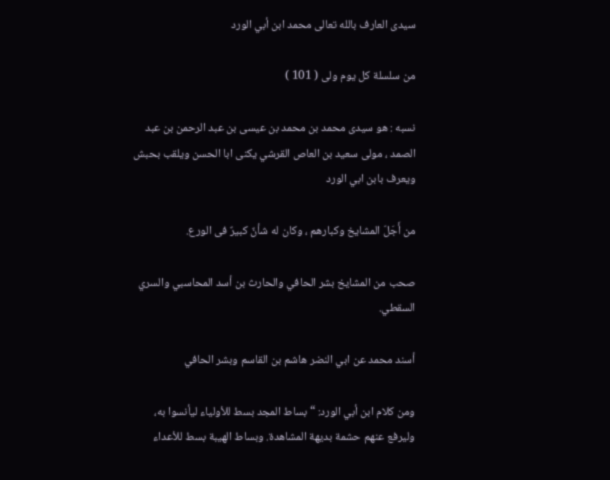سيدى العارف بالله تعالى محمد ‌‌ابن أبي الورد

من سلسلة كل يوم ولى ( 101 )

نسبه : هو سيدى محمد بن محمد بن عيسى بن عبد الرحمن بن عبد الصمد ، مولى سعيد بن العاص القرشي يكنى ابا الحسن ويلقب بحبش ويعرف بابن ابي الورد

من أَجَلّ المشايخ وكبارهم ، وكان له شأنٌ كبيرٌ فى الورع.

صحب من المشايخ بشر الحافي والحارث بن أسد المحاسبي والسري السقطي.

أسند محمد عن ابي النضر هاشم بن القاسم وبشر الحافي

ومن كلام ابن أبي الورد: “بساط المجد بسط للأولياء ليأنسوا به، وليرفع عنهم حشمة بديهة المشاهدة. وبساط الهيبة بسط للأعداء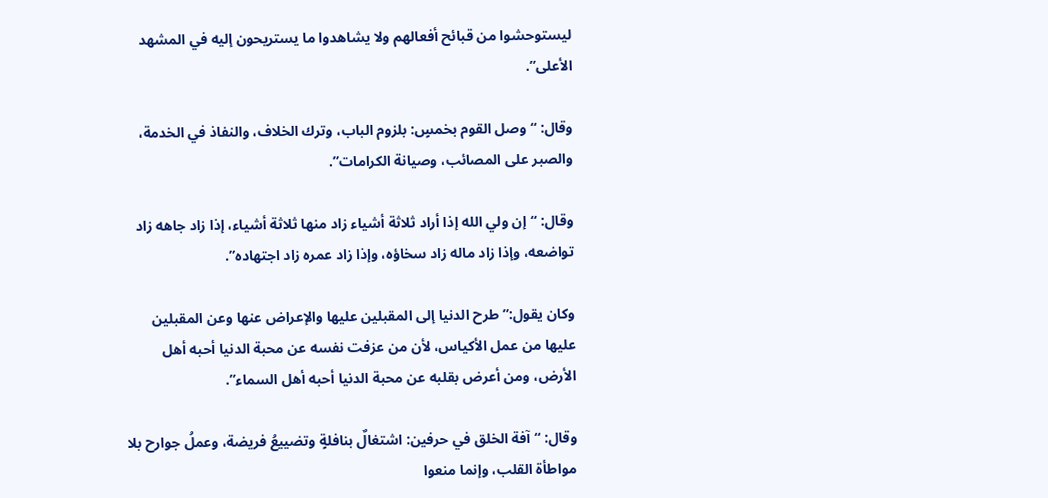ليستوحشوا من قبائح أفعالهم ولا يشاهدوا ما يستريحون إليه في المشهد الأعلى”.

وقال: “وصل القوم بخمسٍ: بلزوم الباب، وترك الخلاف، والنفاذ في الخدمة، والصبر على المصائب، وصيانة الكرامات”.

وقال: “إن ولي الله إذا أراد ثلاثة أشياء زاد منها ثلاثة أشياء، إذا زاد جاهه زاد تواضعه، وإذا زاد ماله زاد سخاؤه، وإذا زاد عمره زاد اجتهاده”.

وكان يقول:” طرح الدنيا إلى المقبلين عليها والإعراض عنها وعن المقبلين عليها من عمل الأكياس، لأن من عزفت نفسه عن محبة الدنيا أحبه أهل الأرض، ومن أعرض بقلبه عن محبة الدنيا أحبه أهل السماء”.

وقال: “آفة الخلق في حرفين: اشتغالٌ بنافلةٍ وتضييعُ فريضة، وعملُ جوارح بلا مواطأة القلب، وإنما منعوا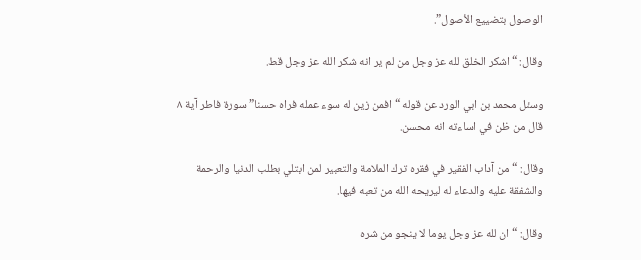الوصول بتضييع الأصول”.

وقال: “اشكر الخلق لله عز وجل من لم ير انه شكر الله عز وجل قط.

وسئل محمد بن ابي الورد عن قوله “افمن زين له سوء عمله فراه حسنا” سورة فاطر آية ٨ قال من ظن في اساءته انه محسن.

وقال: “من آداب الفقير في فقره ترك الملامة والتعبير لمن ابتلي بطلب الدنيا والرحمة والشفقة عليه والدعاء له ليريحه الله من تعبه فيها.

وقال: “ان لله عز وجل يوما لا ينجو من شره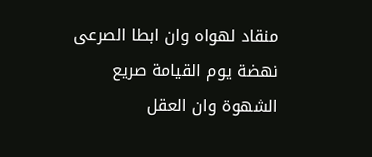منقاد لهواه وان ابطا الصرعى نهضة يوم القيامة صريع الشهوة وان العقل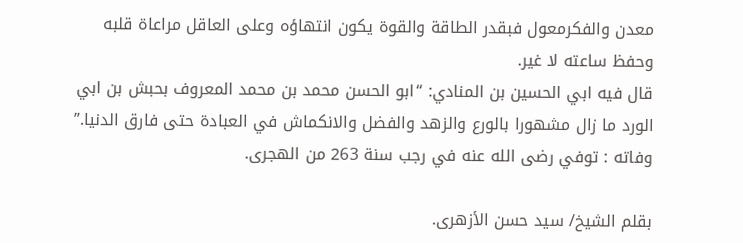معدن والفكرمعول فبقدر الطاقة والقوة يكون انتهاؤه وعلى العاقل مراعاة قلبه وحفظ ساعته لا غير.
قال فيه ابي الحسين بن المنادي: “ابو الحسن محمد بن محمد المعروف بحبش بن ابي الورد ما زال مشهورا بالورع والزهد والفضل والانكماش في العبادة حتى فارق الدنيا.”
وفاته : توفي رضى الله عنه في رجب سنة 263 من الهجرى.

بقلم الشيخ/ سيد حسن الأزهرى.